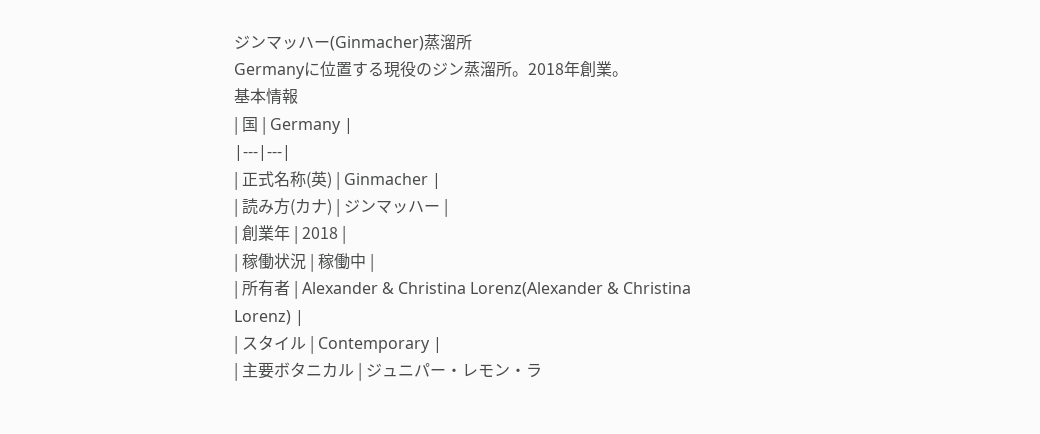ジンマッハー(Ginmacher)蒸溜所
Germanyに位置する現役のジン蒸溜所。2018年創業。
基本情報
| 国 | Germany |
|---|---|
| 正式名称(英) | Ginmacher |
| 読み方(カナ) | ジンマッハー |
| 創業年 | 2018 |
| 稼働状況 | 稼働中 |
| 所有者 | Alexander & Christina Lorenz(Alexander & Christina Lorenz) |
| スタイル | Contemporary |
| 主要ボタニカル | ジュニパー・レモン・ラ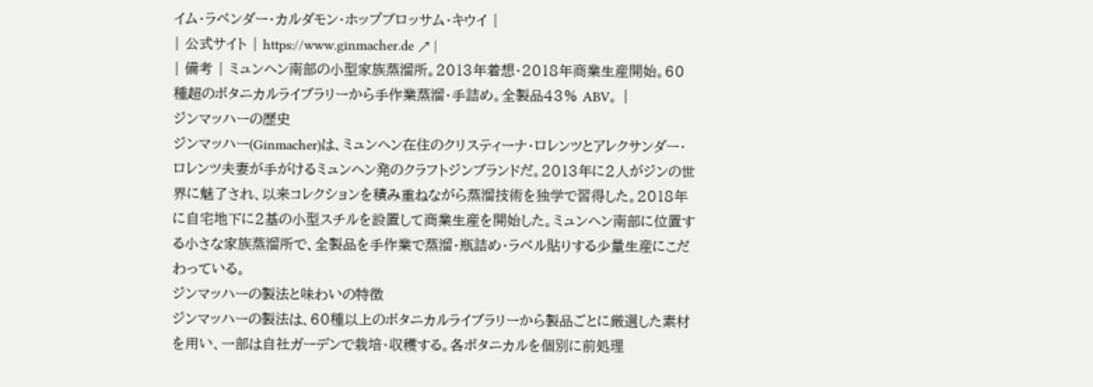イム・ラベンダー・カルダモン・ホップブロッサム・キウイ |
| 公式サイト | https://www.ginmacher.de ↗ |
| 備考 | ミュンヘン南部の小型家族蒸溜所。2013年着想・2018年商業生産開始。60種超のボタニカルライブラリーから手作業蒸溜・手詰め。全製品43% ABV。 |
ジンマッハーの歴史
ジンマッハー(Ginmacher)は、ミュンヘン在住のクリスティーナ・ロレンツとアレクサンダー・ロレンツ夫妻が手がけるミュンヘン発のクラフトジンブランドだ。2013年に2人がジンの世界に魅了され、以来コレクションを積み重ねながら蒸溜技術を独学で習得した。2018年に自宅地下に2基の小型スチルを設置して商業生産を開始した。ミュンヘン南部に位置する小さな家族蒸溜所で、全製品を手作業で蒸溜・瓶詰め・ラベル貼りする少量生産にこだわっている。
ジンマッハーの製法と味わいの特徴
ジンマッハーの製法は、60種以上のボタニカルライブラリーから製品ごとに厳選した素材を用い、一部は自社ガーデンで栽培・収穫する。各ボタニカルを個別に前処理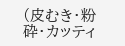(皮むき・粉砕・カッティ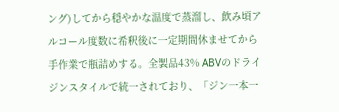ング)してから穏やかな温度で蒸溜し、飲み頃アルコール度数に希釈後に一定期間休ませてから手作業で瓶詰めする。全製品43% ABVのドライジンスタイルで統一されており、「ジン一本一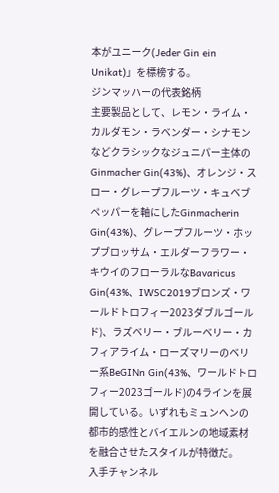本がユニーク(Jeder Gin ein Unikat)」を標榜する。
ジンマッハーの代表銘柄
主要製品として、レモン・ライム・カルダモン・ラベンダー・シナモンなどクラシックなジュニパー主体のGinmacher Gin(43%)、オレンジ・スロー・グレープフルーツ・キュベブペッパーを軸にしたGinmacherin Gin(43%)、グレープフルーツ・ホップブロッサム・エルダーフラワー・キウイのフローラルなBavaricus Gin(43%、IWSC2019ブロンズ・ワールドトロフィー2023ダブルゴールド)、ラズベリー・ブルーベリー・カフィアライム・ローズマリーのベリー系BeGINn Gin(43%、ワールドトロフィー2023ゴールド)の4ラインを展開している。いずれもミュンヘンの都市的感性とバイエルンの地域素材を融合させたスタイルが特徴だ。
入手チャンネル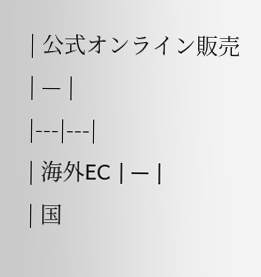| 公式オンライン販売 | — |
|---|---|
| 海外EC | — |
| 国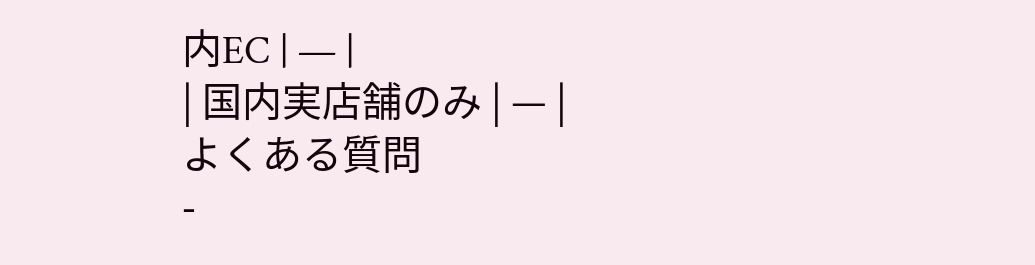内EC | — |
| 国内実店舗のみ | — |
よくある質問
-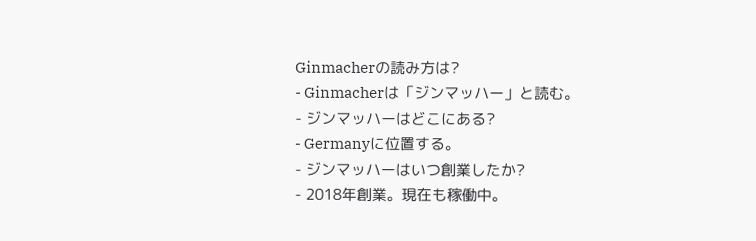Ginmacherの読み方は?
- Ginmacherは「ジンマッハー」と読む。
- ジンマッハーはどこにある?
- Germanyに位置する。
- ジンマッハーはいつ創業したか?
- 2018年創業。現在も稼働中。